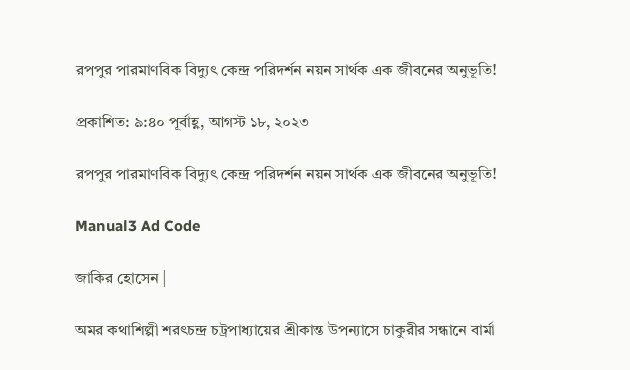রপপুর পারমাণবিক বিদ্যুৎ কেন্দ্র পরিদর্শন নয়ন সার্থক এক জীবনের অনুভূতি!

প্রকাশিত: ৯:৪০ পূর্বাহ্ণ, আগস্ট ১৮, ২০২৩

রপপুর পারমাণবিক বিদ্যুৎ কেন্দ্র পরিদর্শন নয়ন সার্থক এক জীবনের অনুভূতি!

Manual3 Ad Code

জাকির হোসেন |

অমর কথাশিল্পী শরৎচন্দ্র চট্রপাধ্যায়ের শ্রীকান্ত উপন্যাসে চাকুরীর সন্ধানে বার্মা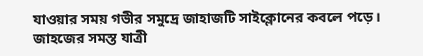যাওয়ার সময় গভীর সমুদ্রে জাহাজটি সাইক্লোনের কবলে পড়ে। জাহজের সমস্ত যাত্রী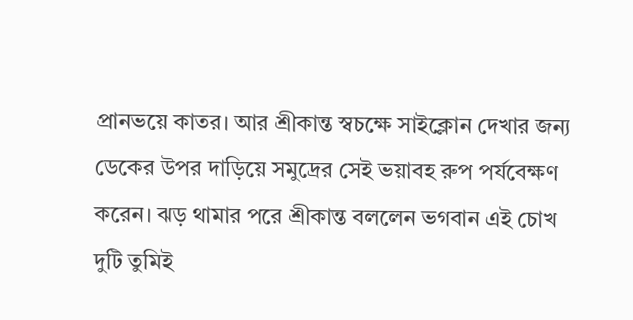প্রানভয়ে কাতর। আর শ্রীকান্ত স্বচক্ষে সাইক্লোন দেখার জন্য ডেকের উপর দাড়িয়ে সমুদ্রের সেই ভয়াবহ রুপ পর্যবেক্ষণ করেন। ঝড় থামার পরে শ্রীকান্ত বললেন ভগবান এই চোখ দুটি তুমিই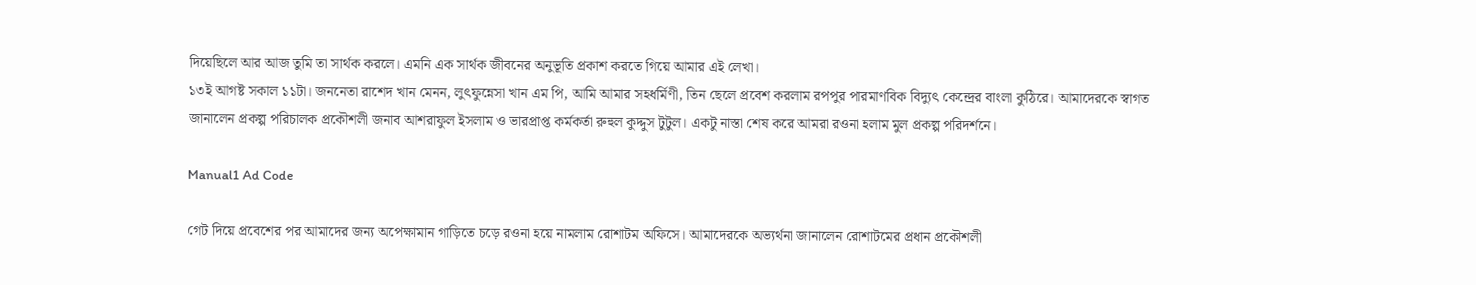দিয়েছিলে আর আজ তুমি তা সার্থক করলে। এমনি এক সার্থক জীবনের অনুভূতি প্রকাশ করতে গিয়ে আমার এই লেখা।
১৩ই আগষ্ট সকাল ১১টা। জননেতা রাশেদ খান মেনন, লুৎফুন্নেসা খান এম পি, আমি আমার সহধর্মিণী, তিন ছেলে প্রবেশ করলাম রপপুর পারমাণবিক বিদ্যুৎ কেন্দ্রের বাংলা কুঠিরে। আমাদেরকে স্বাগত জানালেন প্রকল্প পরিচালক প্রকৌশলী জনাব আশরাফুল ইসলাম ও ভারপ্রাপ্ত কর্মকর্তা রুহুল কুদ্দুস টুটুল। একটু নাস্তা শেষ করে আমরা রওনা হলাম মুল প্রকল্প পরিদর্শনে।

Manual1 Ad Code

গেট দিয়ে প্রবেশের পর আমাদের জন্য অপেক্ষামান গাড়িতে চড়ে রওনা হয়ে নামলাম রোশাটম অফিসে। আমাদেরকে অভ্যর্থনা জানালেন রোশাটমের প্রধান প্রকৌশলী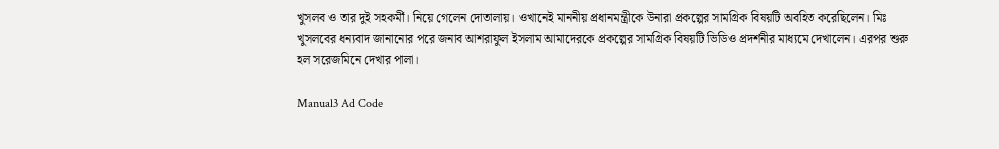খুসলব ও তার দুই সহকর্মী। নিয়ে গেলেন দোতালায়। ওখানেই মাননীয় প্রধানমন্ত্রীকে উনারা প্রকল্পের সামগ্রিক বিষয়টি অবহিত করেছিলেন। মিঃ খুসলবের ধন্যবাদ জানানোর পরে জনাব আশরাফুল ইসলাম আমাদেরকে প্রকল্পের সামগ্রিক বিষয়টি ভিডিও প্রদর্শনীর মাধ্যমে দেখালেন। এরপর শুরু হল সরেজমিনে দেখার পালা।

Manual3 Ad Code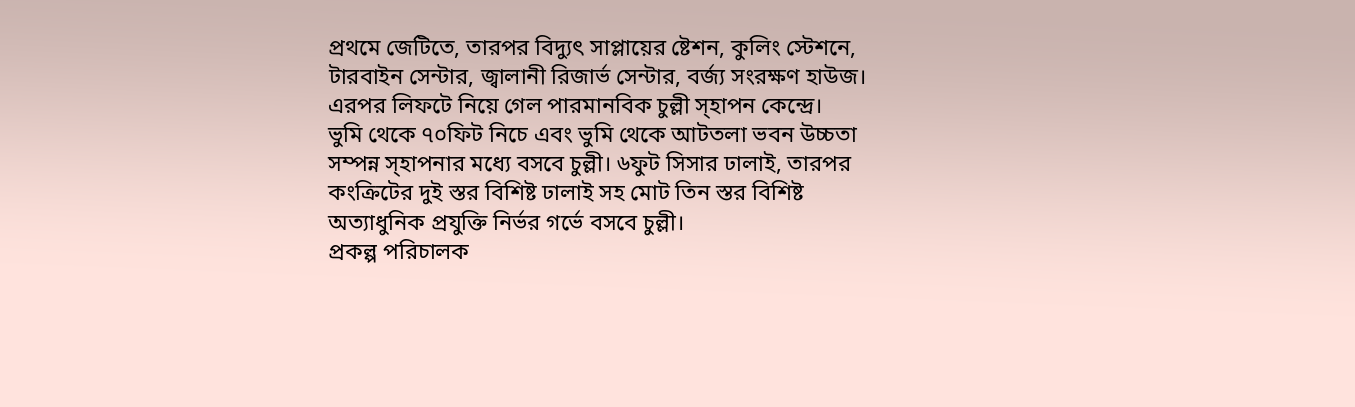প্রথমে জেটিতে, তারপর বিদ্যুৎ সাপ্লায়ের ষ্টেশন, কুলিং স্টেশনে, টারবাইন সেন্টার, জ্বালানী রিজার্ভ সেন্টার, বর্জ্য সংরক্ষণ হাউজ। এরপর লিফটে নিয়ে গেল পারমানবিক চুল্লী স্হাপন কেন্দ্রে।
ভুমি থেকে ৭০ফিট নিচে এবং ভুমি থেকে আটতলা ভবন উচ্চতা সম্পন্ন স্হাপনার মধ্যে বসবে চুল্লী। ৬ফুট সিসার ঢালাই, তারপর কংক্রিটের দুই স্তর বিশিষ্ট ঢালাই সহ মোট তিন স্তর বিশিষ্ট অত্যাধুনিক প্রযুক্তি নির্ভর গর্ভে বসবে চুল্লী।
প্রকল্প পরিচালক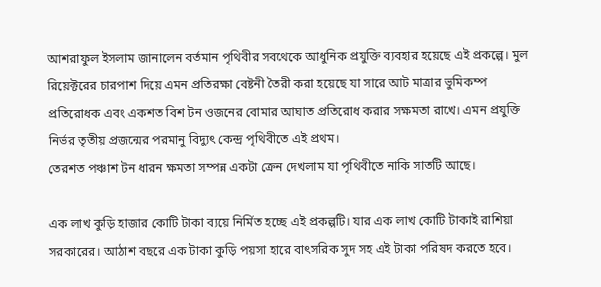আশরাফুল ইসলাম জানালেন বর্তমান পৃথিবীর সবথেকে আধুনিক প্রযুক্তি ব্যবহার হয়েছে এই প্রকল্পে। মুল রিয়েক্টরের চারপাশ দিয়ে এমন প্রতিরক্ষা বেষ্টনী তৈরী করা হয়েছে যা সারে আট মাত্রার ভুমিকম্প প্রতিরোধক এবং একশত বিশ টন ওজনের বোমার আঘাত প্রতিরোধ করার সক্ষমতা রাখে। এমন প্রযুক্তি নির্ভর তৃতীয় প্রজন্মের পরমানু বিদ্যুৎ কেন্দ্র পৃথিবীতে এই প্রথম।
তেরশত পঞ্চাশ টন ধারন ক্ষমতা সম্পন্ন একটা ক্রেন দেখলাম যা পৃথিবীতে নাকি সাতটি আছে।

এক লাখ কুড়ি হাজার কোটি টাকা ব্যয়ে নির্মিত হচ্ছে এই প্রকল্পটি। যার এক লাখ কোটি টাকাই রাশিয়া সরকারের। আঠাশ বছরে এক টাকা কুড়ি পয়সা হারে বাৎসরিক সুদ সহ এই টাকা পরিষদ করতে হবে।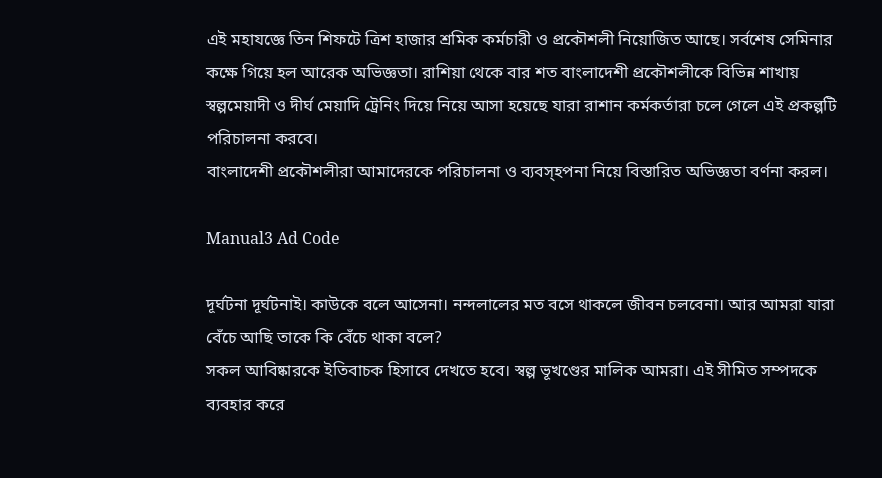এই মহাযজ্ঞে তিন শিফটে ত্রিশ হাজার শ্রমিক কর্মচারী ও প্রকৌশলী নিয়োজিত আছে। সর্বশেষ সেমিনার কক্ষে গিয়ে হল আরেক অভিজ্ঞতা। রাশিয়া থেকে বার শত বাংলাদেশী প্রকৌশলীকে বিভিন্ন শাখায় স্বল্পমেয়াদী ও দীর্ঘ মেয়াদি ট্রেনিং দিয়ে নিয়ে আসা হয়েছে যারা রাশান কর্মকর্তারা চলে গেলে এই প্রকল্পটি পরিচালনা করবে।
বাংলাদেশী প্রকৌশলীরা আমাদেরকে পরিচালনা ও ব্যবস্হপনা নিয়ে বিস্তারিত অভিজ্ঞতা বর্ণনা করল।

Manual3 Ad Code

দূর্ঘটনা দূর্ঘটনাই। কাউকে বলে আসেনা। নন্দলালের মত বসে থাকলে জীবন চলবেনা। আর আমরা যারা বেঁচে আছি তাকে কি বেঁচে থাকা বলে?
সকল আবিষ্কারকে ইতিবাচক হিসাবে দেখতে হবে। স্বল্প ভূখণ্ডের মালিক আমরা। এই সীমিত সম্পদকে ব্যবহার করে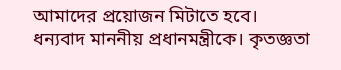আমাদের প্রয়োজন মিটাতে হবে।
ধন্যবাদ মাননীয় প্রধানমন্ত্রীকে। কৃতজ্ঞতা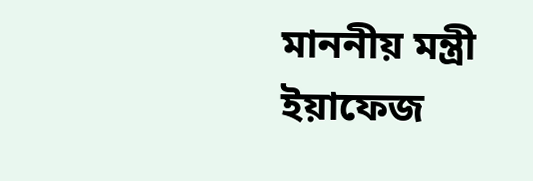মাননীয় মন্ত্রী ইয়াফেজ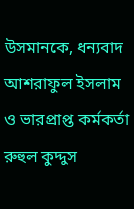উসমানকে, ধন্যবাদ আশরাফুল ইসলাম ও ভারপ্রাপ্ত কর্মকর্তা রুহুল কুদ্দুস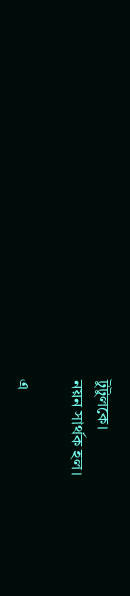টুটুলকে।
নয়ন সার্থক হল।

এ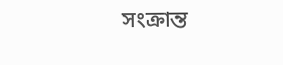সংক্রান্ত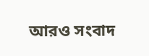আরও সংবাদ